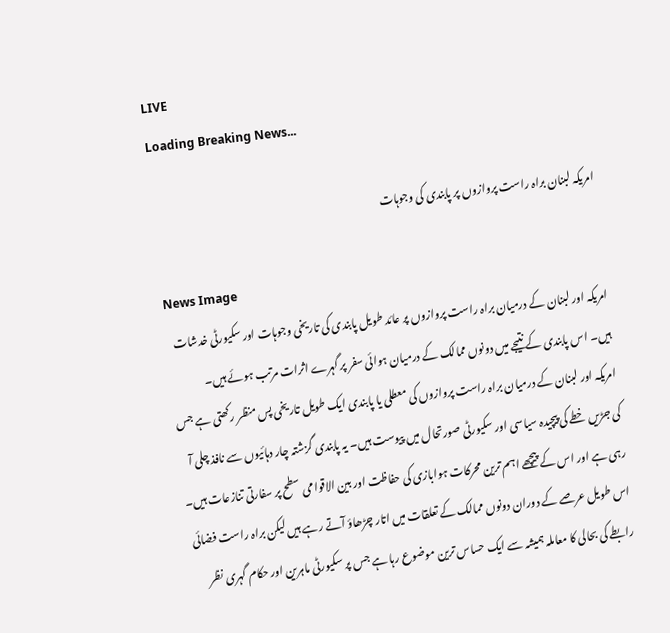LIVE
Loading Breaking News...

امریکہ لبنان براہ راست پروازوں پر پابندی کی وجوہات

News Image
امریکہ اور لبنان کے درمیان براہ راست پروازوں پر عائد طویل پابندی کی تاریخی وجوہات اور سکیورٹی خدشات ہیں۔ اس پابندی کے نتیجے میں دونوں ممالک کے درمیان ہوائی سفر پر گہرے اثرات مرتب ہوئے ہیں۔
امریکہ اور لبنان کے درمیان براہ راست پروازوں کی معطلی یا پابندی ایک طویل تاریخی پس منظر رکھتی ہے جس کی جڑیں خطے کی پیچیدہ سیاسی اور سکیورٹی صورتحال میں پیوست ہیں۔ یہ پابندی گزشتہ چار دہائیوں سے نافذ چلی آ رہی ہے اور اس کے پیچھے اہم ترین محرکات ہوابازی کی حفاظت اور بین الاقوامی سطح پر سفارتی تنازعات ہیں۔ اس طویل عرصے کے دوران دونوں ممالک کے تعلقات میں اتار چڑھاؤ آتے رہے ہیں لیکن براہ راست فضائی رابطے کی بحالی کا معاملہ ہمیشہ سے ایک حساس ترین موضوع رہا ہے جس پر سکیورٹی ماہرین اور حکام گہری نظر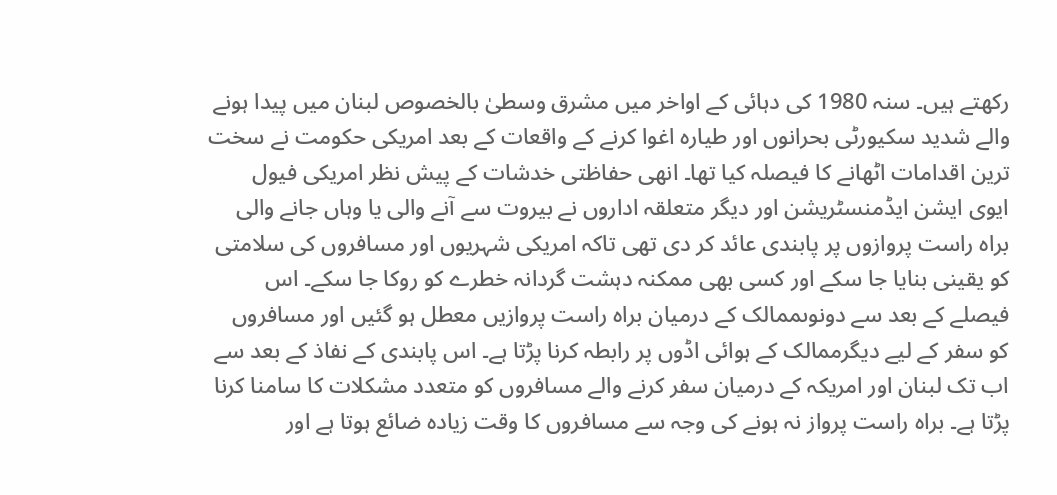رکھتے ہیں۔ سنہ 1980 کی دہائی کے اواخر میں مشرق وسطیٰ بالخصوص لبنان میں پیدا ہونے والے شدید سکیورٹی بحرانوں اور طیارہ اغوا کرنے کے واقعات کے بعد امریکی حکومت نے سخت ترین اقدامات اٹھانے کا فیصلہ کیا تھا۔ انھی حفاظتی خدشات کے پیش نظر امریکی فیول ایوی ایشن ایڈمنسٹریشن اور دیگر متعلقہ اداروں نے بیروت سے آنے والی یا وہاں جانے والی براہ راست پروازوں پر پابندی عائد کر دی تھی تاکہ امریکی شہریوں اور مسافروں کی سلامتی کو یقینی بنایا جا سکے اور کسی بھی ممکنہ دہشت گردانہ خطرے کو روکا جا سکے۔ اس فیصلے کے بعد سے دونوںممالک کے درمیان براہ راست پروازیں معطل ہو گئیں اور مسافروں کو سفر کے لیے دیگرممالک کے ہوائی اڈوں پر رابطہ کرنا پڑتا ہے۔ اس پابندی کے نفاذ کے بعد سے اب تک لبنان اور امریکہ کے درمیان سفر کرنے والے مسافروں کو متعدد مشکلات کا سامنا کرنا پڑتا ہے۔ براہ راست پرواز نہ ہونے کی وجہ سے مسافروں کا وقت زیادہ ضائع ہوتا ہے اور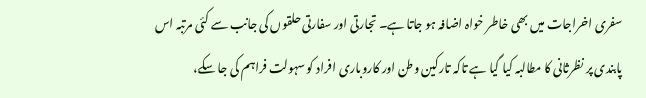سفری اخراجات میں بھی خاطر خواہ اضافہ ہو جاتا ہے۔ تجارتی اور سفارتی حلقوں کی جانب سے کئی مرتبہ اس پابندی پر نظرثانی کا مطالبہ کیا گیا ہے تاکہ تارکین وطن اور کاروباری افراد کو سہولت فراہم کی جا سکے،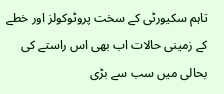تاہم سکیورٹی کے سخت پروٹوکولز اور خطے کے زمینی حالات اب بھی اس راستے کی بحالی میں سب سے بڑی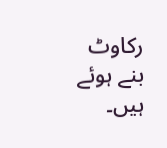رکاوٹ بنے ہوئے ہیں۔